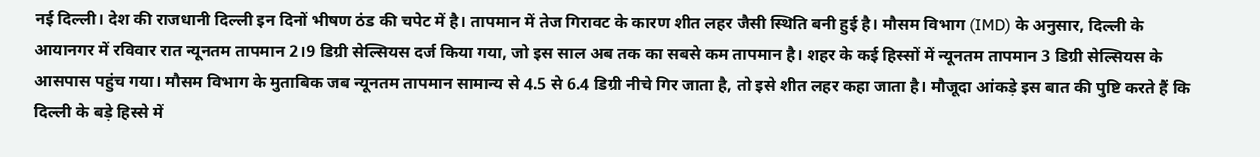नई दिल्ली। देश की राजधानी दिल्ली इन दिनों भीषण ठंड की चपेट में है। तापमान में तेज गिरावट के कारण शीत लहर जैसी स्थिति बनी हुई है। मौसम विभाग (IMD) के अनुसार, दिल्ली के आयानगर में रविवार रात न्यूनतम तापमान 2।9 डिग्री सेल्सियस दर्ज किया गया, जो इस साल अब तक का सबसे कम तापमान है। शहर के कई हिस्सों में न्यूनतम तापमान 3 डिग्री सेल्सियस के आसपास पहुंच गया। मौसम विभाग के मुताबिक जब न्यूनतम तापमान सामान्य से 4.5 से 6.4 डिग्री नीचे गिर जाता है, तो इसे शीत लहर कहा जाता है। मौजूदा आंकड़े इस बात की पुष्टि करते हैं कि दिल्ली के बड़े हिस्से में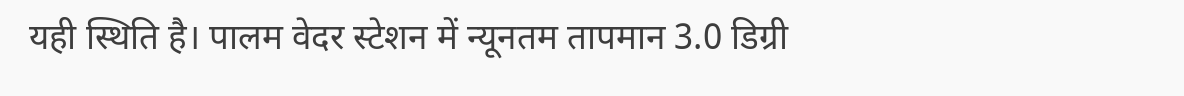यही स्थिति है। पालम वेदर स्टेशन में न्यूनतम तापमान 3.0 डिग्री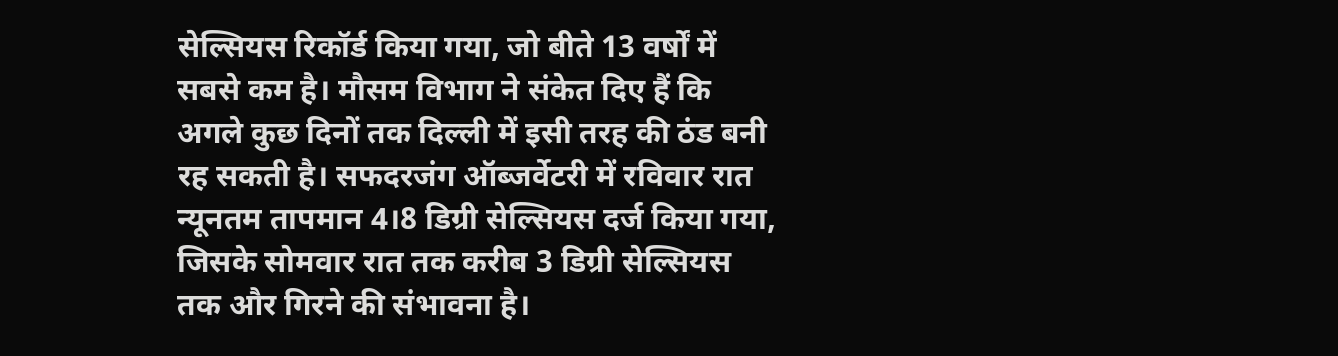सेल्सियस रिकॉर्ड किया गया, जो बीते 13 वर्षों में सबसे कम है। मौसम विभाग ने संकेत दिए हैं कि अगले कुछ दिनों तक दिल्ली में इसी तरह की ठंड बनी रह सकती है। सफदरजंग ऑब्जर्वेटरी में रविवार रात न्यूनतम तापमान 4।8 डिग्री सेल्सियस दर्ज किया गया, जिसके सोमवार रात तक करीब 3 डिग्री सेल्सियस तक और गिरने की संभावना है।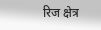रिज क्षेत्र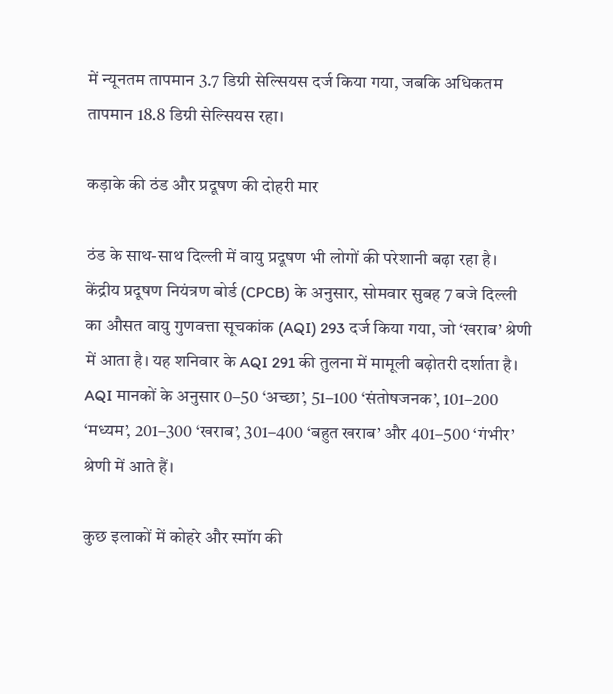में न्यूनतम तापमान 3.7 डिग्री सेल्सियस दर्ज किया गया, जबकि अधिकतम तापमान 18.8 डिग्री सेल्सियस रहा।

कड़ाके की ठंड और प्रदूषण की दोहरी मार

ठंड के साथ-साथ दिल्ली में वायु प्रदूषण भी लोगों की परेशानी बढ़ा रहा है। केंद्रीय प्रदूषण नियंत्रण बोर्ड (CPCB) के अनुसार, सोमवार सुबह 7 बजे दिल्ली का औसत वायु गुणवत्ता सूचकांक (AQI) 293 दर्ज किया गया, जो ‘खराब’ श्रेणी में आता है। यह शनिवार के AQI 291 की तुलना में मामूली बढ़ोतरी दर्शाता है। AQI मानकों के अनुसार 0–50 ‘अच्छा’, 51–100 ‘संतोषजनक’, 101–200 ‘मध्यम’, 201–300 ‘खराब’, 301–400 ‘बहुत खराब’ और 401–500 ‘गंभीर’ श्रेणी में आते हैं।

कुछ इलाकों में कोहरे और स्मॉग की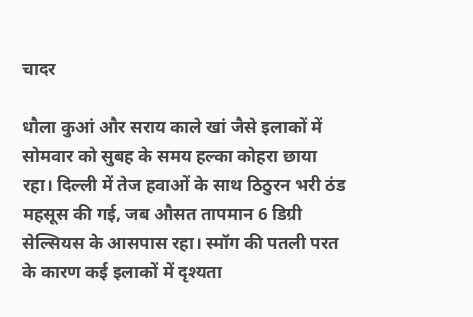चादर

धौला कुआं और सराय काले खां जैसे इलाकों में सोमवार को सुबह के समय हल्का कोहरा छाया रहा। दिल्ली में तेज हवाओं के साथ ठिठुरन भरी ठंड महसूस की गई, जब औसत तापमान 6 डिग्री सेल्सियस के आसपास रहा। स्मॉग की पतली परत के कारण कई इलाकों में दृश्यता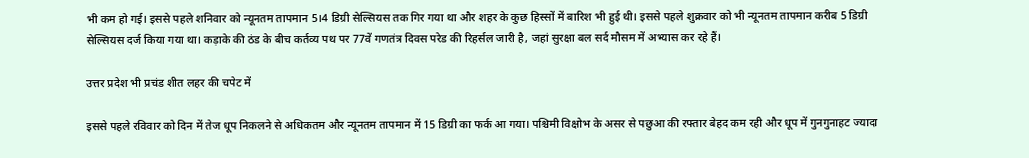भी कम हो गई। इससे पहले शनिवार को न्यूनतम तापमान 5।4 डिग्री सेल्सियस तक गिर गया था और शहर के कुछ हिस्सों में बारिश भी हुई थी। इससे पहले शुक्रवार को भी न्यूनतम तापमान करीब 5 डिग्री सेल्सियस दर्ज किया गया था। कड़ाके की ठंड के बीच कर्तव्य पथ पर 77वें गणतंत्र दिवस परेड की रिहर्सल जारी है, जहां सुरक्षा बल सर्द मौसम में अभ्यास कर रहे हैं।

उत्तर प्रदेश भी प्रचंड शीत लहर की चपेट में

इससे पहले रविवार को दिन में तेज धूप निकलने से अधिकतम और न्यूनतम तापमान में 15 डिग्री का फर्क आ गया। पश्चिमी विक्षोभ के असर से पछुआ की रफ्तार बेहद कम रही और धूप में गुनगुनाहट ज्यादा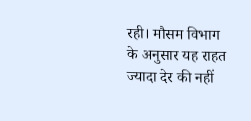रही। मौसम विभाग के अनुसार यह राहत ज्यादा देर की नहीं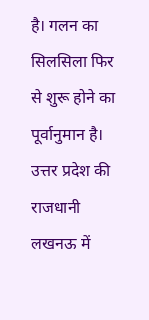है। गलन का सिलसिला फिर से शुरू होने का पूर्वानुमान है। उत्तर प्रदेश की राजधानी लखनऊ में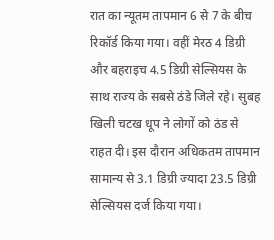रात का न्यूतम तापमान 6 से 7 के बीच रिकॉर्ड किया गया। वहीं मेरठ 4 डिग्री और बहराइच 4.5 डिग्री सेल्सियस के साथ राज्य के सबसे ठंडे जिले रहे। सुबह खिली चटख धूप ने लोगों को ठंड से राहत दी। इस दौरान अधिकतम तापमान सामान्य से 3.1 डिग्री ज्यादा 23.5 डिग्री सेल्सियस दर्ज किया गया।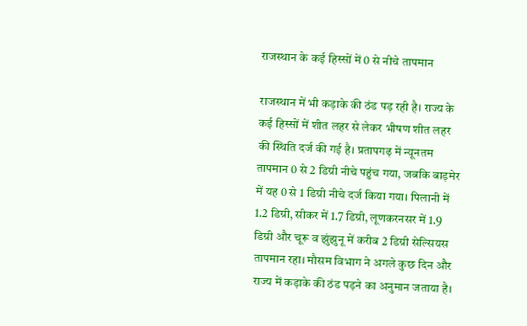राजस्थान के कई हिस्सों में 0 से नीचे तापमान

राजस्थान में भी कड़ाके की ठंड पड़ रही है। राज्य के कई हिस्सों में शीत लहर से लेकर भीषण शीत लहर की स्थिति दर्ज की गई है। प्रतापगढ़ में न्यूनतम तापमान 0 से 2 डिग्री नीचे पहुंच गया, जबकि बाड़मेर में यह 0 से 1 डिग्री नीचे दर्ज किया गया। पिलानी में 1.2 डिग्री, सीकर में 1.7 डिग्री, लूणकरनसर में 1.9 डिग्री और चूरू व झुंझुनू में करीब 2 डिग्री सेल्सियस तापमान रहा। मौसम विभाग ने अगले कुछ दिन और राज्य में कड़ाके की ठंड पड़ने का अनुमान जताया है।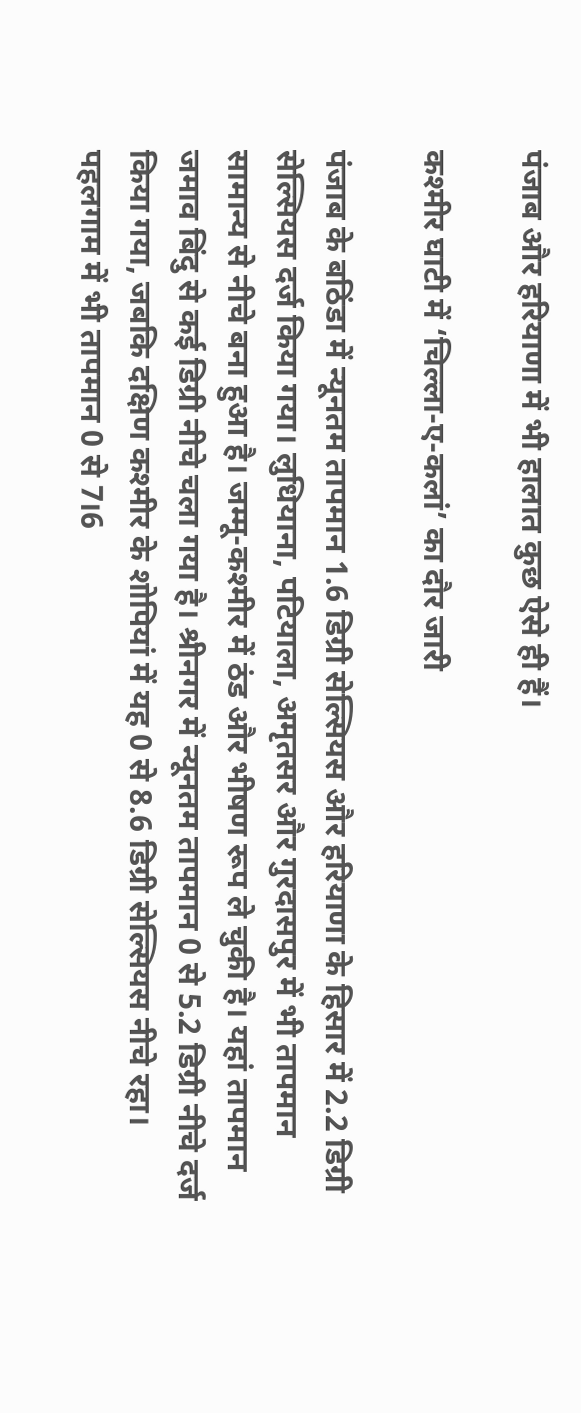पंजाब और हरियाणा में भी हालात कुछ ऐसे ही हैं।

कश्मीर घाटी में ‘चिल्ला-ए-कलां’ का दौर जारी

पंजाब के बठिंडा में न्यूनतम तापमान 1.6 डिग्री सेल्सियस और हरियाणा के हिसार में 2.2 डिग्री सेल्सियस दर्ज किया गया। लुधियाना, पटियाला, अमृतसर और गुरदासपुर में भी तापमान सामान्य से नीचे बना हुआ है। जम्मू-कश्मीर में ठंड और भीषण रूप ले चुकी है। यहां तापमान जमाव बिंदु से कई डिग्री नीचे चला गया है। श्रीनगर में न्यूनतम तापमान 0 से 5.2 डिग्री नीचे दर्ज किया गया, जबकि दक्षिण कश्मीर के शोपियां में यह 0 से 8.6 डिग्री सेल्सियस नीचे रहा। पहलगाम में भी तापमान 0 से 7।6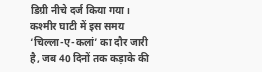डिग्री नीचे दर्ज किया गया। कश्मीर घाटी में इस समय ‘चिल्ला-ए-कलां’ का दौर जारी है, जब 40 दिनों तक कड़ाके की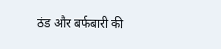ठंड और बर्फबारी की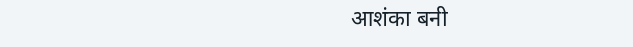आशंका बनी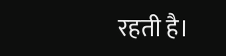रहती है।